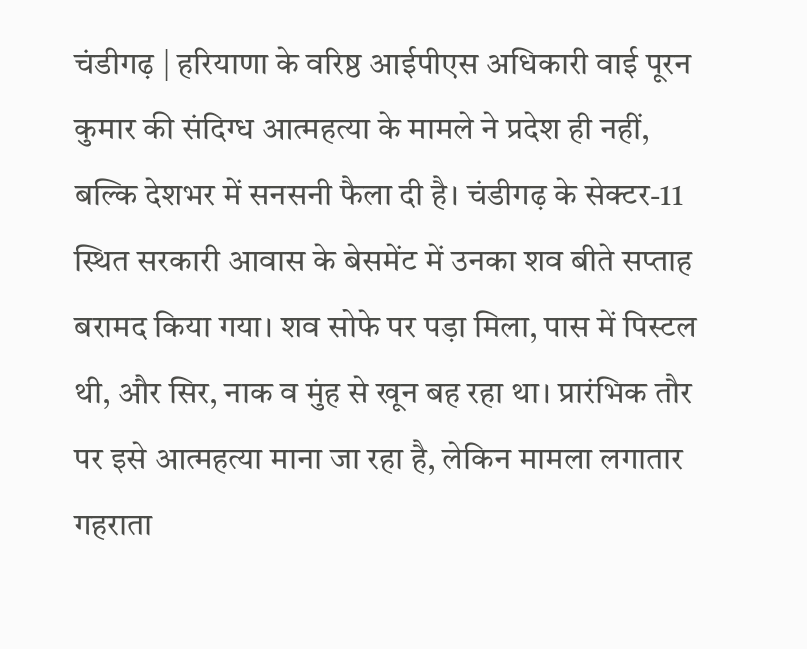चंडीगढ़ | हरियाणा के वरिष्ठ आईपीएस अधिकारी वाई पूरन कुमार की संदिग्ध आत्महत्या के मामले ने प्रदेश ही नहीं, बल्कि देशभर में सनसनी फैला दी है। चंडीगढ़ के सेक्टर-11 स्थित सरकारी आवास के बेसमेंट में उनका शव बीते सप्ताह बरामद किया गया। शव सोफे पर पड़ा मिला, पास में पिस्टल थी, और सिर, नाक व मुंह से खून बह रहा था। प्रारंभिक तौर पर इसे आत्महत्या माना जा रहा है, लेकिन मामला लगातार गहराता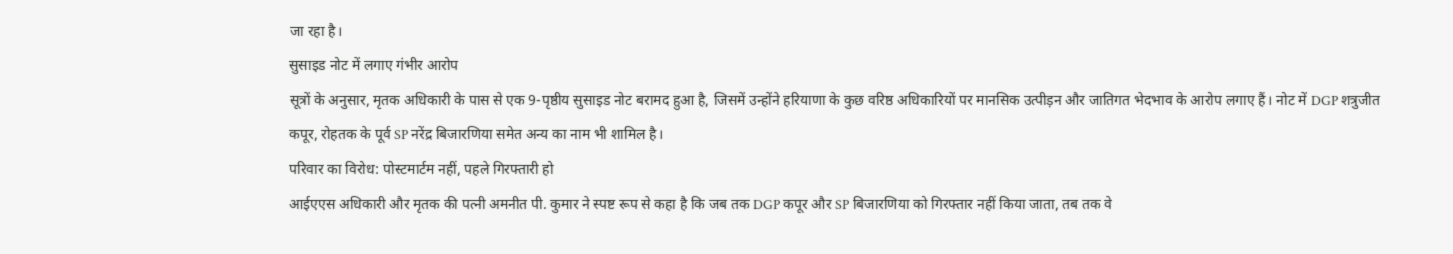जा रहा है।
सुसाइड नोट में लगाए गंभीर आरोप
सूत्रों के अनुसार, मृतक अधिकारी के पास से एक 9-पृष्ठीय सुसाइड नोट बरामद हुआ है, जिसमें उन्होंने हरियाणा के कुछ वरिष्ठ अधिकारियों पर मानसिक उत्पीड़न और जातिगत भेदभाव के आरोप लगाए हैं। नोट में DGP शत्रुजीत कपूर, रोहतक के पूर्व SP नरेंद्र बिजारणिया समेत अन्य का नाम भी शामिल है।
परिवार का विरोध: पोस्टमार्टम नहीं, पहले गिरफ्तारी हो
आईएएस अधिकारी और मृतक की पत्नी अमनीत पी. कुमार ने स्पष्ट रूप से कहा है कि जब तक DGP कपूर और SP बिजारणिया को गिरफ्तार नहीं किया जाता, तब तक वे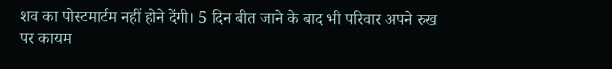शव का पोस्टमार्टम नहीं होने देंगी। 5 दिन बीत जाने के बाद भी परिवार अपने रुख पर कायम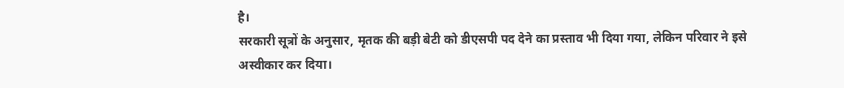है।
सरकारी सूत्रों के अनुसार, मृतक की बड़ी बेटी को डीएसपी पद देने का प्रस्ताव भी दिया गया, लेकिन परिवार ने इसे अस्वीकार कर दिया।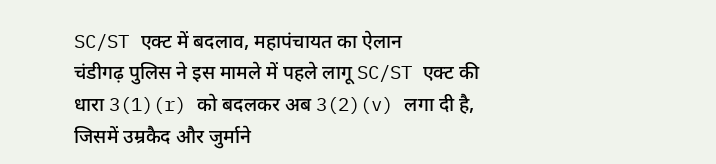SC/ST एक्ट में बदलाव, महापंचायत का ऐलान
चंडीगढ़ पुलिस ने इस मामले में पहले लागू SC/ST एक्ट की धारा 3(1)(r) को बदलकर अब 3(2)(v) लगा दी है, जिसमें उम्रकैद और जुर्माने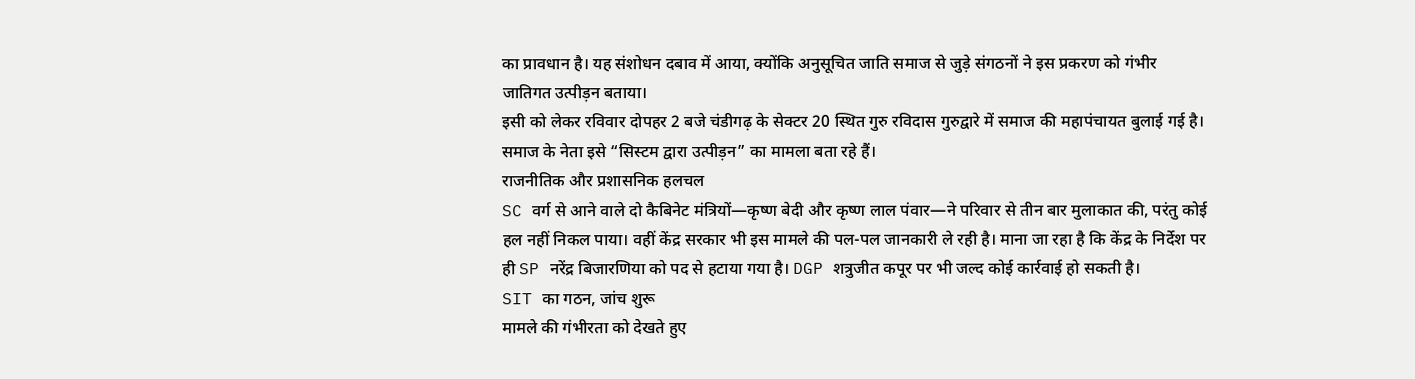का प्रावधान है। यह संशोधन दबाव में आया, क्योंकि अनुसूचित जाति समाज से जुड़े संगठनों ने इस प्रकरण को गंभीर जातिगत उत्पीड़न बताया।
इसी को लेकर रविवार दोपहर 2 बजे चंडीगढ़ के सेक्टर 20 स्थित गुरु रविदास गुरुद्वारे में समाज की महापंचायत बुलाई गई है। समाज के नेता इसे “सिस्टम द्वारा उत्पीड़न” का मामला बता रहे हैं।
राजनीतिक और प्रशासनिक हलचल
SC वर्ग से आने वाले दो कैबिनेट मंत्रियों—कृष्ण बेदी और कृष्ण लाल पंवार—ने परिवार से तीन बार मुलाकात की, परंतु कोई हल नहीं निकल पाया। वहीं केंद्र सरकार भी इस मामले की पल-पल जानकारी ले रही है। माना जा रहा है कि केंद्र के निर्देश पर ही SP नरेंद्र बिजारणिया को पद से हटाया गया है। DGP शत्रुजीत कपूर पर भी जल्द कोई कार्रवाई हो सकती है।
SIT का गठन, जांच शुरू
मामले की गंभीरता को देखते हुए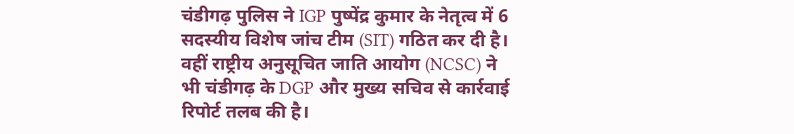चंडीगढ़ पुलिस ने IGP पुष्पेंद्र कुमार के नेतृत्व में 6 सदस्यीय विशेष जांच टीम (SIT) गठित कर दी है। वहीं राष्ट्रीय अनुसूचित जाति आयोग (NCSC) ने भी चंडीगढ़ के DGP और मुख्य सचिव से कार्रवाई रिपोर्ट तलब की है।